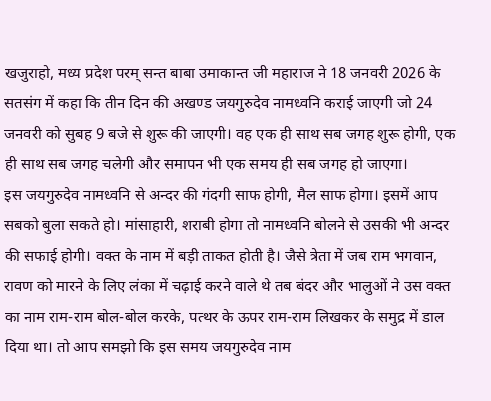खजुराहो, मध्य प्रदेश परम् सन्त बाबा उमाकान्त जी महाराज ने 18 जनवरी 2026 के सतसंग में कहा कि तीन दिन की अखण्ड जयगुरुदेव नामध्वनि कराई जाएगी जो 24 जनवरी को सुबह 9 बजे से शुरू की जाएगी। वह एक ही साथ सब जगह शुरू होगी, एक ही साथ सब जगह चलेगी और समापन भी एक समय ही सब जगह हो जाएगा।
इस जयगुरुदेव नामध्वनि से अन्दर की गंदगी साफ होगी, मैल साफ होगा। इसमें आप सबको बुला सकते हो। मांसाहारी, शराबी होगा तो नामध्वनि बोलने से उसकी भी अन्दर की सफाई होगी। वक्त के नाम में बड़ी ताकत होती है। जैसे त्रेता में जब राम भगवान, रावण को मारने के लिए लंका में चढ़ाई करने वाले थे तब बंदर और भालुओं ने उस वक्त का नाम राम-राम बोल-बोल करके, पत्थर के ऊपर राम-राम लिखकर के समुद्र में डाल दिया था। तो आप समझो कि इस समय जयगुरुदेव नाम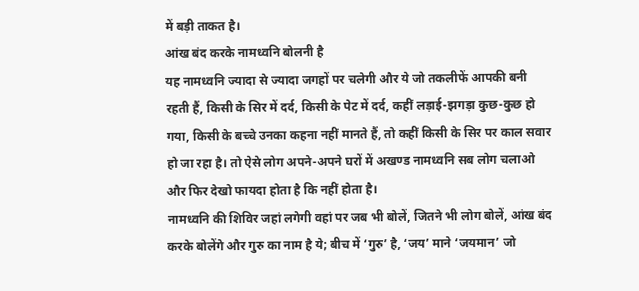में बड़ी ताकत है।
आंख बंद करके नामध्वनि बोलनी है
यह नामध्वनि ज्यादा से ज्यादा जगहों पर चलेगी और ये जो तकलीफें आपकी बनी रहती हैं, किसी के सिर में दर्द, किसी के पेट में दर्द, कहीं लड़ाई-झगड़ा कुछ-कुछ हो गया, किसी के बच्चे उनका कहना नहीं मानते हैं, तो कहीं किसी के सिर पर काल सवार हो जा रहा है। तो ऐसे लोग अपने-अपने घरों में अखण्ड नामध्वनि सब लोग चलाओ और फिर देखो फायदा होता है कि नहीं होता है।
नामध्वनि की शिविर जहां लगेगी वहां पर जब भी बोलें, जितने भी लोग बोलें, आंख बंद करके बोलेंगे और गुरु का नाम है ये; बीच में ‘गुरु’ है, ‘जय’ माने ‘जयमान’ जो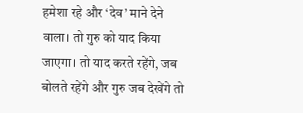हमेशा रहे और ‘देव’ माने देने वाला। तो गुरु को याद किया जाएगा। तो याद करते रहेंगे, जब बोलते रहेंगे और गुरु जब देखेंगे तो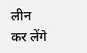लीन कर लेंगे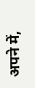अपने में,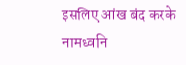इसलिए आंख बंद करके नामध्वनि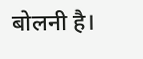बोलनी है।